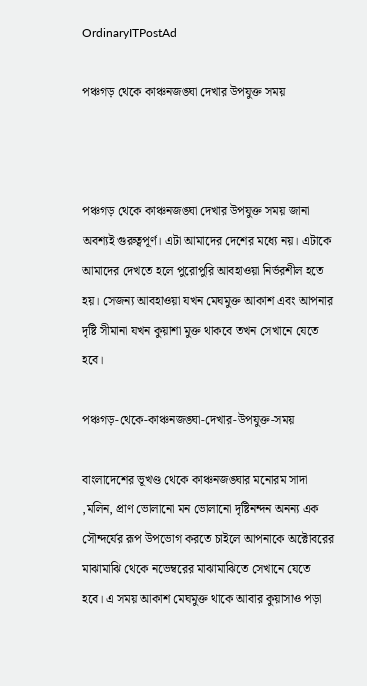OrdinaryITPostAd

পঞ্চগড় থেকে কাঞ্চনজঙ্ঘা দেখার উপযুক্ত সময়



পঞ্চগড় থেকে কাঞ্চনজঙ্ঘা দেখার উপযুক্ত সময় জানা অবশ্যই গুরুত্বপূর্ণ। এটা আমাদের দেশের মধ্যে নয়। এটাকে আমাদের দেখতে হলে পুরোপুরি আবহাওয়া নির্ভরশীল হতে হয়। সেজন্য আবহাওয়া যখন মেঘমুক্ত আকাশ এবং আপনার দৃষ্টি সীমানা যখন কুয়াশা মুক্ত থাকবে তখন সেখানে যেতে হবে।

পঞ্চগড়-থেকে-কাঞ্চনজঙ্ঘা-দেখার-উপযুক্ত-সময়

বাংলাদেশের ভূখণ্ড থেকে কাঞ্চনজঙ্ঘার মনোরম সাদা ,মলিন, প্রাণ ভোলানো মন ভোলানো দৃষ্টিনন্দন অনন্য এক সৌন্দর্যের রূপ উপভোগ করতে চাইলে আপনাকে অক্টোবরের মাঝামাঝি থেকে নভেম্বরের মাঝামাঝিতে সেখানে যেতে হবে। এ সময় আকাশ মেঘমুক্ত থাকে আবার কুয়াসাও পড়া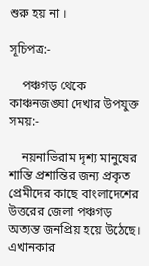শুরু হয় না ।

সূচিপত্র:-

    পঞ্চগড় থেকে কাঞ্চনজঙ্ঘা দেখার উপযুক্ত সময়:-

    নয়নাভিরাম দৃশ্য মানুষের শান্তি প্রশান্তির জন্য প্রকৃত প্রেমীদের কাছে বাংলাদেশের উত্তরের জেলা পঞ্চগড় অত্যন্ত জনপ্রিয় হয়ে উঠেছে। এখানকার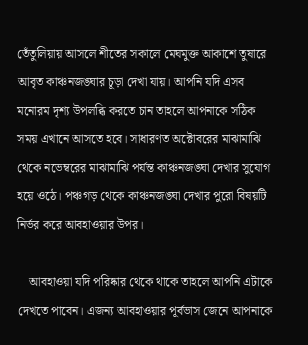তেঁতুলিয়ায় আসলে শীতের সকালে মেঘমুক্ত আকাশে তুষারে আবৃত কাঞ্চনজঙ্ঘার চূড়া দেখা যায়। আপনি যদি এসব মনোরম দৃশ্য উপলব্ধি করতে চান তাহলে আপনাকে সঠিক সময় এখানে আসতে হবে। সাধারণত অক্টোবরের মাঝামাঝি থেকে নভেম্বরের মাঝামাঝি পর্যন্ত কাঞ্চনজঙ্ঘা দেখার সুযোগ হয়ে ওঠে। পঞ্চগড় থেকে কাঞ্চনজঙ্ঘা দেখার পুরো বিষয়টি নির্ভর করে আবহাওয়ার উপর।

    আবহাওয়া যদি পরিষ্কার থেকে থাকে তাহলে আপনি এটাকে দেখতে পাবেন। এজন্য আবহাওয়ার পূর্বভাস জেনে আপনাকে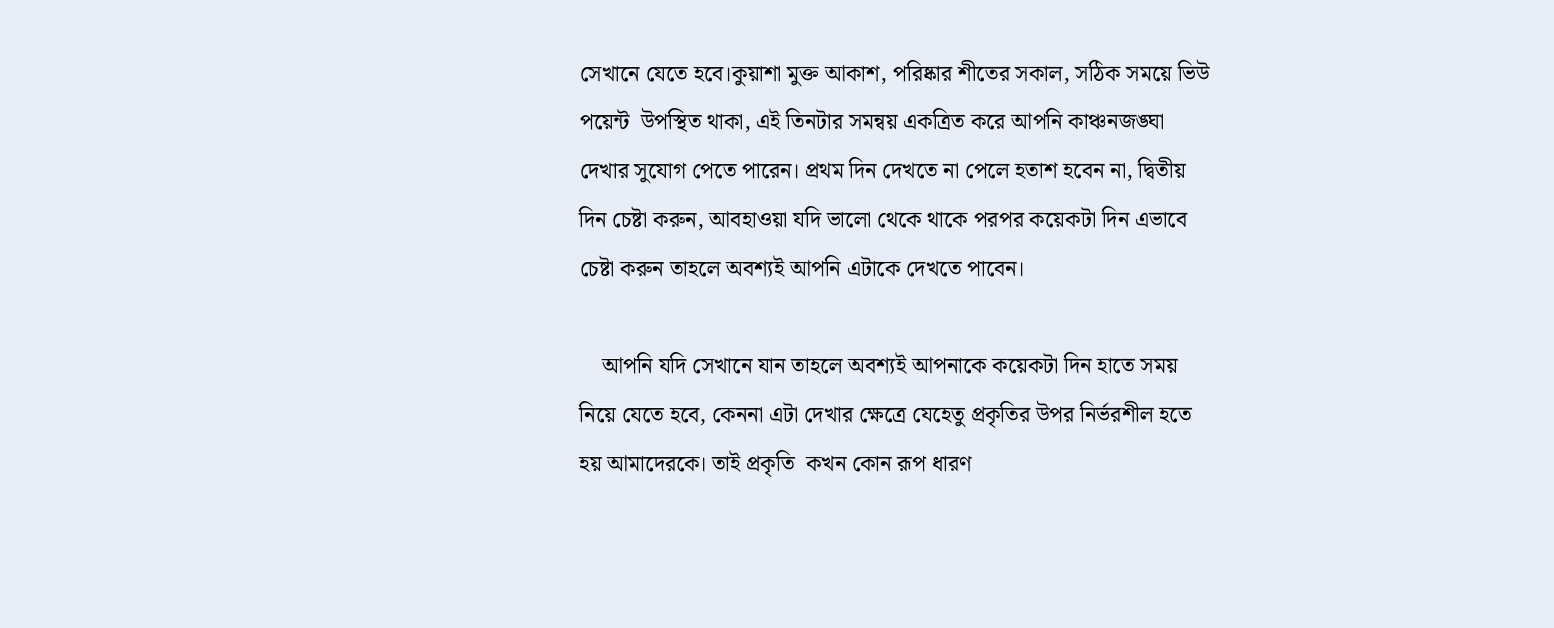সেখানে যেতে হবে।কুয়াশা মুক্ত আকাশ, পরিষ্কার শীতের সকাল, সঠিক সময়ে ভিউ পয়েন্ট  উপস্থিত থাকা, এই তিনটার সমন্বয় একত্রিত করে আপনি কাঞ্চনজঙ্ঘা দেখার সুযোগ পেতে পারেন। প্রথম দিন দেখতে না পেলে হতাশ হবেন না, দ্বিতীয় দিন চেষ্টা করুন, আবহাওয়া যদি ভালো থেকে থাকে পরপর কয়েকটা দিন এভাবে চেষ্টা করুন তাহলে অবশ্যই আপনি এটাকে দেখতে পাবেন।

    আপনি যদি সেখানে যান তাহলে অবশ্যই আপনাকে কয়েকটা দিন হাতে সময় নিয়ে যেতে হবে, কেননা এটা দেখার ক্ষেত্রে যেহেতু প্রকৃতির উপর নির্ভরশীল হতে হয় আমাদেরকে। তাই প্রকৃতি  কখন কোন রূপ ধারণ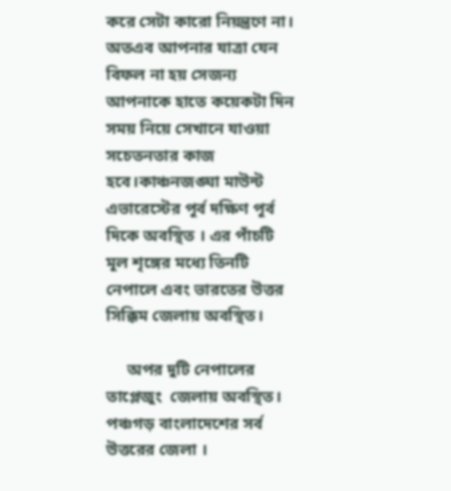করে সেটা কারো নিয়ন্ত্রণে না। অতএব আপনার যাত্রা যেন বিফল না হয় সেজন্য আপনাকে হাতে কয়েকটা দিন সময় নিয়ে সেখানে যাওয়া সচেতনতার কাজ হবে।কাঞ্চনজঙ্ঘা মাউন্ট এভারেস্টের পূর্ব দক্ষিণ পূর্ব দিকে অবস্থিত । এর পাঁচটি মূল শৃঙ্গের মধ্যে তিনটি নেপালে এবং ভারতের উত্তর সিক্কিম জেলায় অবস্থিত।

     অপর দুটি নেপালের তাপ্লেজুং  জেলায় অবস্থিত।  পঞ্চগড় বাংলাদেশের সর্ব উত্তরের জেলা ।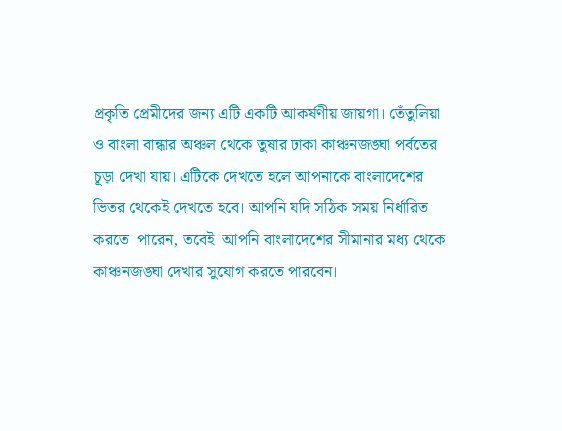প্রকৃতি প্রেমীদের জন্য এটি একটি আকর্ষণীয় জায়গা। তেঁতুলিয়া ও বাংলা বান্ধার অঞ্চল থেকে তুষার ঢাকা কাঞ্চনজঙ্ঘা পর্বতের চূড়া দেখা যায়। এটিকে দেখতে হলে আপনাকে বাংলাদেশের ভিতর থেকেই দেখতে হবে। আপনি যদি সঠিক সময় নির্ধারিত করতে  পারেন, তবেই  আপনি বাংলাদেশের সীমানার মধ্য থেকে কাঞ্চনজঙ্ঘা দেখার সুযোগ করতে পারবেন।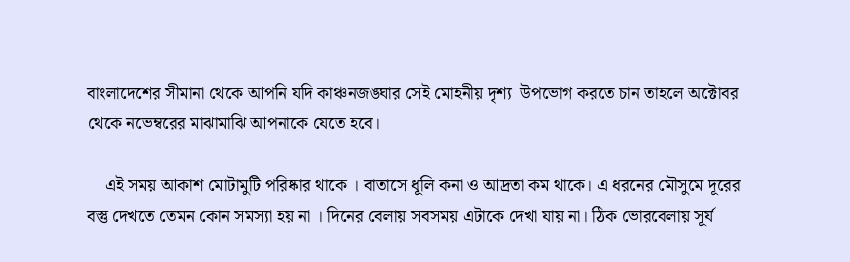বাংলাদেশের সীমানা থেকে আপনি যদি কাঞ্চনজঙ্ঘার সেই মোহনীয় দৃশ্য  উপভোগ করতে চান তাহলে অক্টোবর থেকে নভেম্বরের মাঝামাঝি আপনাকে যেতে হবে।

    এই সময় আকাশ মোটামুটি পরিষ্কার থাকে । বাতাসে ধূলি কনা ও আদ্রতা কম থাকে। এ ধরনের মৌসুমে দূরের বস্তু দেখতে তেমন কোন সমস্যা হয় না । দিনের বেলায় সবসময় এটাকে দেখা যায় না। ঠিক ভোরবেলায় সূর্য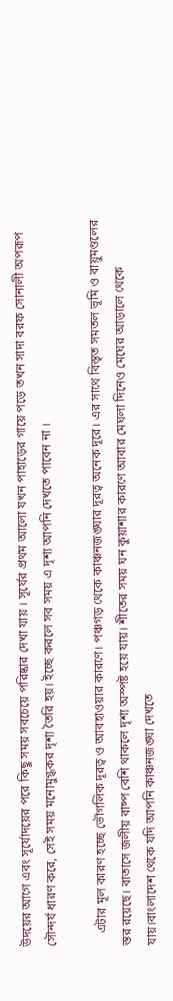উদয়ের আগে এবং সূর্যোদয়ের পরে কিছু সময় সবচেয়ে পরিষ্কার দেখা যায় । সূর্যের প্রথম আলো যখন পাহাড়ের গায়ে পড়ে তখন সাদা বরফ সোনালী অপরূপ সৌন্দর্য ধারণ করে, সেই সময় মনোমুগ্ধকর দৃশ্য তৈরি হয়। ইচ্ছে করলে সব সময় এ দৃশ্য আপনি দেখতে পাবেন না ।

    এটার মূল কারণ হচ্ছে ভৌগলিক দূরত্ব ও আবহাওয়ার কারণে। পঞ্চগড় থেকে কাঞ্চনজঙ্ঘার দূরত্ব অনেক দূরে। এর সাথে বিস্তৃত সমতল ভূমি ও বায়ুমণ্ডলের স্তর রয়েছে। বাতাসে জলীয় বাষ্প বেশি থাকলে দৃশ্য অস্পষ্ট হয়ে যায়। শীতের সময় ঘন কুয়াশার কারণে আবার মেঘলা দিনেও মেঘের আড়ালে থেকে যায়।বাংলাদেশ থেকে যদি আপনি কাঞ্চনজঙ্ঘা দেখতে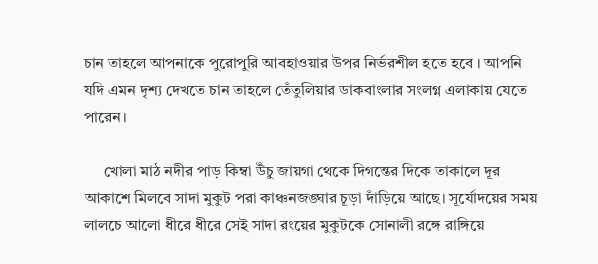চান তাহলে আপনাকে পুরোপুরি আবহাওয়ার উপর নির্ভরশীল হতে হবে । আপনি যদি এমন দৃশ্য দেখতে চান তাহলে তেঁতুলিয়ার ডাকবাংলার সংলগ্ন এলাকায় যেতে পারেন।

     খোলা মাঠ নদীর পাড় কিম্বা উঁচু জায়গা থেকে দিগন্তের দিকে তাকালে দূর আকাশে মিলবে সাদা মুকুট পরা কাঞ্চনজঙ্ঘার চূড়া দাঁড়িয়ে আছে। সূর্যোদয়ের সময় লালচে আলো ধীরে ধীরে সেই সাদা রংয়ের মুকুটকে সোনালী রঙ্গে রাঙ্গিয়ে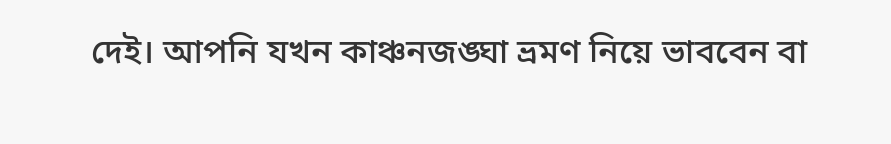দেই। আপনি যখন কাঞ্চনজঙ্ঘা ভ্রমণ নিয়ে ভাববেন বা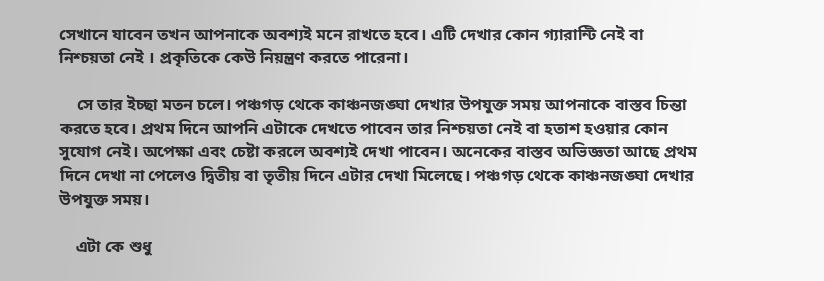সেখানে যাবেন তখন আপনাকে অবশ্যই মনে রাখতে হবে। এটি দেখার কোন গ্যারান্টি নেই বা নিশ্চয়তা নেই । প্রকৃতিকে কেউ নিয়ন্ত্রণ করতে পারেনা।

    সে তার ইচ্ছা মতন চলে। পঞ্চগড় থেকে কাঞ্চনজঙ্ঘা দেখার উপযুক্ত সময় আপনাকে বাস্তব চিন্তা করতে হবে। প্রথম দিনে আপনি এটাকে দেখতে পাবেন তার নিশ্চয়তা নেই বা হতাশ হওয়ার কোন সুযোগ নেই। অপেক্ষা এবং চেষ্টা করলে অবশ্যই দেখা পাবেন। অনেকের বাস্তব অভিজ্ঞতা আছে প্রথম দিনে দেখা না পেলেও দ্বিতীয় বা তৃতীয় দিনে এটার দেখা মিলেছে। পঞ্চগড় থেকে কাঞ্চনজঙ্ঘা দেখার উপযুক্ত সময়।

    এটা কে শুধু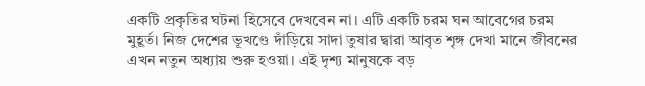একটি প্রকৃতির ঘটনা হিসেবে দেখবেন না। এটি একটি চরম ঘন আবেগের চরম মুহূর্ত। নিজ দেশের ভূখণ্ডে দাঁড়িয়ে সাদা তুষার দ্বারা আবৃত শৃঙ্গ দেখা মানে জীবনের এখন নতুন অধ্যায় শুরু হওয়া। এই দৃশ্য মানুষকে বড়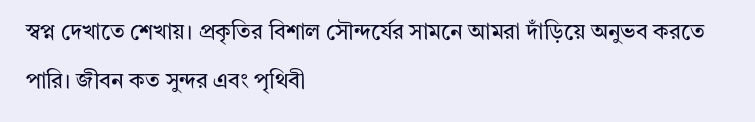স্বপ্ন দেখাতে শেখায়। প্রকৃতির বিশাল সৌন্দর্যের সামনে আমরা দাঁড়িয়ে অনুভব করতে পারি। জীবন কত সুন্দর এবং পৃথিবী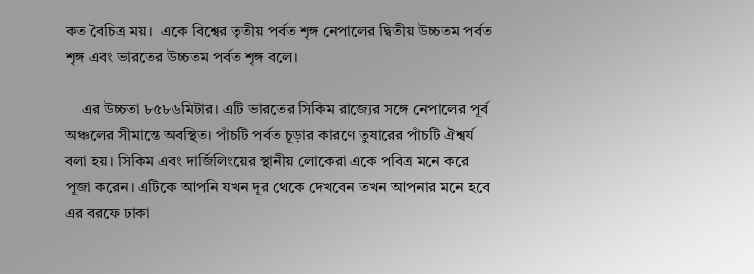কত বৈচিত্র ময়।  একে বিশ্বের তৃতীয় পর্বত শৃঙ্গ নেপালের দ্বিতীয় উচ্চতম পর্বত শৃঙ্গ এবং ভারতের উচ্চতম পর্বত শৃঙ্গ বলে।

    এর উচ্চতা ৮৫৮৬মিটার। এটি ভারতের সিকিম রাজ্যের সঙ্গে নেপালের পূর্ব অঞ্চলের সীমান্তে অবস্থিত। পাঁচটি পর্বত চূড়ার কারণে তুষারের পাঁচটি ঐশ্বর্য বলা হয়। সিকিম এবং দার্জিলিংয়ের স্থানীয় লোকেরা একে পবিত্র মনে করে পূজা করেন। এটিকে আপনি যখন দূর থেকে দেখবেন তখন আপনার মনে হবে এর বরফে ঢাকা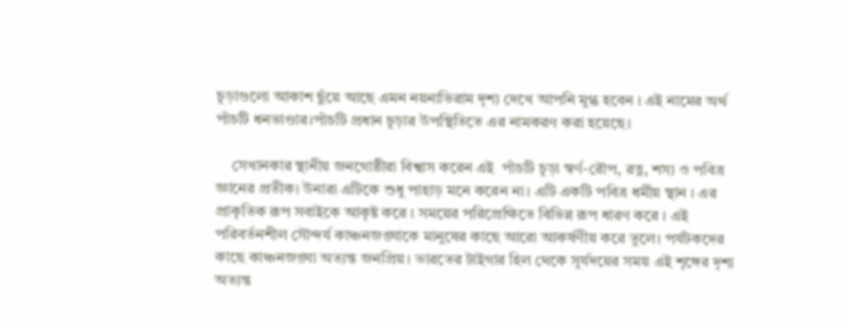চূড়াগুলো আকাশ ছুঁয়ে আছে এমন নয়নাভিরাম দৃশ্য দেখে আপনি মুগ্ধ হবেন । এই নামের অর্থ পাঁচটি ধনভাণ্ডার।পাঁচটি প্রধান চূড়ার উপস্থিতিতে এর নামকরণ করা হয়েছে।

    সেখানকার স্থানীয় জনগোষ্ঠীরা বিশ্বাস করেন এই  পাঁচটি চূড়া স্বর্ণ-রৌপ, রত্ন, শস্য ও পবিত্র জ্ঞানের প্রতীক। উনারা এটিকে শুধু পাহাড় মনে করেন না। এটি একটি পবিত্র ধর্মীয় স্থান । এর প্রাকৃতিক রূপ সবাইকে আকৃষ্ট করে । সময়ের পরিপ্রেক্ষিতে বিভিন্ন রূপ ধারণ করে । এই পরিবর্তনশীল সৌন্দর্য কাঞ্চনজঙ্ঘাকে মানুষের কাছে আরো আকর্ষণীয় করে তুলে। পর্যটকদের কাছে কাঞ্চনজঙ্ঘা অত্যন্ত জনপ্রিয়। ভারতের টাইগার হিল থেকে সূর্যদয়ের সময় এই শৃঙ্গের দৃশ্য অত্যন্ত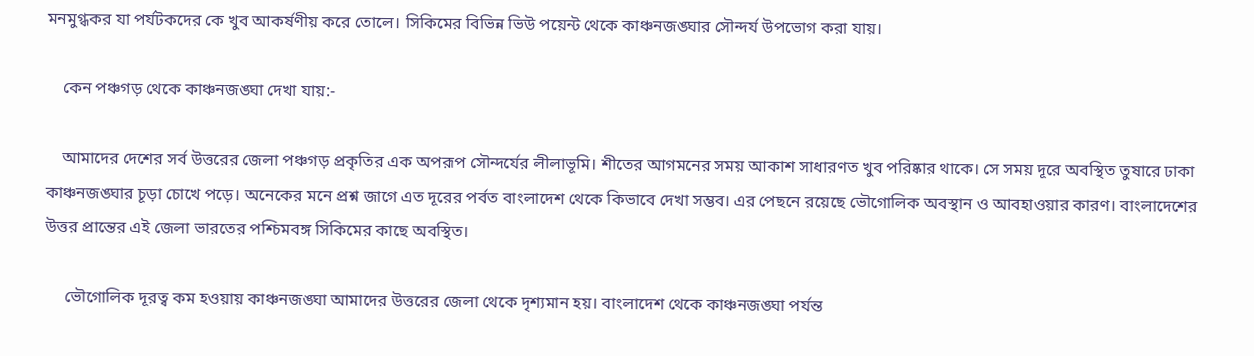মনমুগ্ধকর যা পর্যটকদের কে খুব আকর্ষণীয় করে তোলে। সিকিমের বিভিন্ন ভিউ পয়েন্ট থেকে কাঞ্চনজঙ্ঘার সৌন্দর্য উপভোগ করা যায়।

    কেন পঞ্চগড় থেকে কাঞ্চনজঙ্ঘা দেখা যায়:-

    আমাদের দেশের সর্ব উত্তরের জেলা পঞ্চগড় প্রকৃতির এক অপরূপ সৌন্দর্যের লীলাভূমি। শীতের আগমনের সময় আকাশ সাধারণত খুব পরিষ্কার থাকে। সে সময় দূরে অবস্থিত তুষারে ঢাকা কাঞ্চনজঙ্ঘার চূড়া চোখে পড়ে। অনেকের মনে প্রশ্ন জাগে এত দূরের পর্বত বাংলাদেশ থেকে কিভাবে দেখা সম্ভব। এর পেছনে রয়েছে ভৌগোলিক অবস্থান ও আবহাওয়ার কারণ। বাংলাদেশের উত্তর প্রান্তের এই জেলা ভারতের পশ্চিমবঙ্গ সিকিমের কাছে অবস্থিত।

     ভৌগোলিক দূরত্ব কম হওয়ায় কাঞ্চনজঙ্ঘা আমাদের উত্তরের জেলা থেকে দৃশ্যমান হয়। বাংলাদেশ থেকে কাঞ্চনজঙ্ঘা পর্যন্ত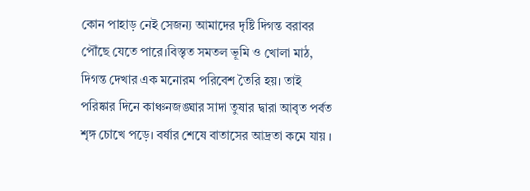কোন পাহাড় নেই সেজন্য আমাদের দৃষ্টি দিগন্ত বরাবর পৌঁছে যেতে পারে।বিস্তৃত সমতল ভূমি ও খোলা মাঠ, দিগন্ত দেখার এক মনোরম পরিবেশ তৈরি হয়। তাই পরিষ্কার দিনে কাঞ্চনজঙ্ঘার সাদা তুষার দ্বারা আবৃত পর্বত শৃঙ্গ চোখে পড়ে। বর্ষার শেষে বাতাসের আদ্রতা কমে যায় ।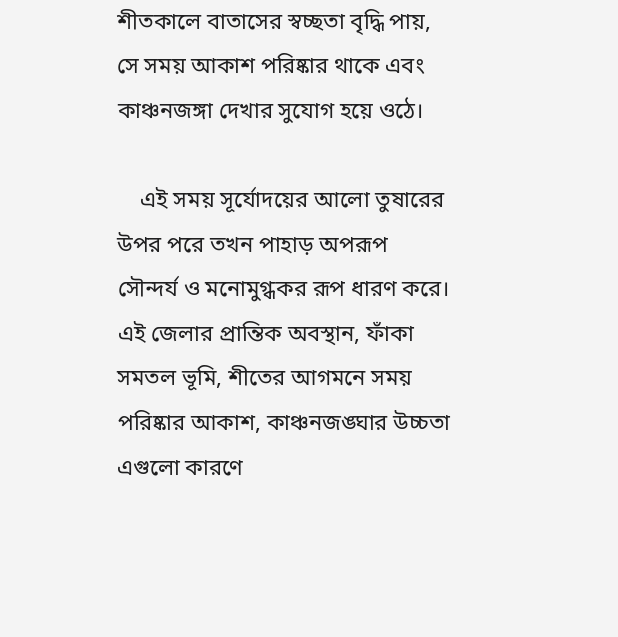শীতকালে বাতাসের স্বচ্ছতা বৃদ্ধি পায়, সে সময় আকাশ পরিষ্কার থাকে এবং কাঞ্চনজঙ্গা দেখার সুযোগ হয়ে ওঠে।

    এই সময় সূর্যোদয়ের আলো তুষারের উপর পরে তখন পাহাড় অপরূপ সৌন্দর্য ও মনোমুগ্ধকর রূপ ধারণ করে। এই জেলার প্রান্তিক অবস্থান, ফাঁকা সমতল ভূমি, শীতের আগমনে সময় পরিষ্কার আকাশ, কাঞ্চনজঙ্ঘার উচ্চতা এগুলো কারণে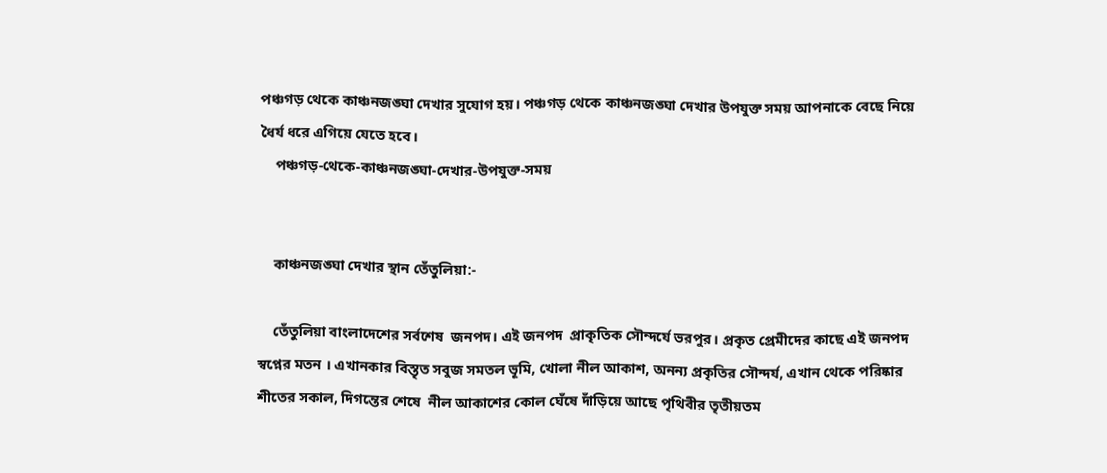পঞ্চগড় থেকে কাঞ্চনজঙ্ঘা দেখার সুযোগ হয়। পঞ্চগড় থেকে কাঞ্চনজঙ্ঘা দেখার উপযুক্ত সময় আপনাকে বেছে নিয়ে ধৈর্য ধরে এগিয়ে যেতে হবে।
    পঞ্চগড়-থেকে-কাঞ্চনজঙ্ঘা-দেখার-উপযুক্ত-সময়


    কাঞ্চনজঙ্ঘা দেখার স্থান তেঁতুলিয়া:-

    তেঁতুলিয়া বাংলাদেশের সর্বশেষ  জনপদ। এই জনপদ  প্রাকৃতিক সৌন্দর্যে ভরপুর। প্রকৃত প্রেমীদের কাছে এই জনপদ স্বপ্নের মতন । এখানকার বিস্তৃত সবুজ সমতল ভূমি, খোলা নীল আকাশ, অনন্য প্রকৃতির সৌন্দর্য, এখান থেকে পরিষ্কার শীতের সকাল, দিগন্তের শেষে  নীল আকাশের কোল ঘেঁষে দাঁড়িয়ে আছে পৃথিবীর তৃতীয়তম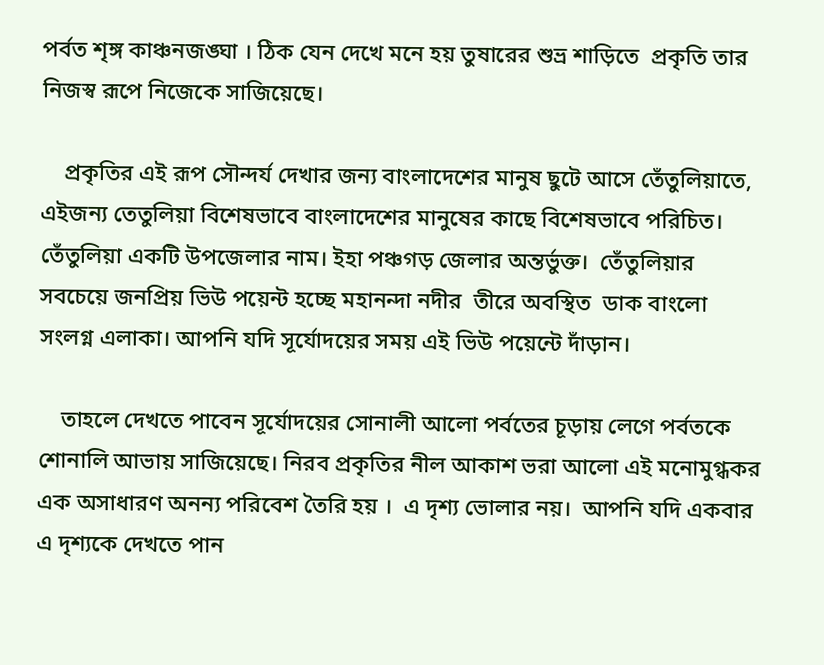পর্বত শৃঙ্গ কাঞ্চনজঙ্ঘা । ঠিক যেন দেখে মনে হয় তুষারের শুভ্র শাড়িতে  প্রকৃতি তার নিজস্ব রূপে নিজেকে সাজিয়েছে।

    প্রকৃতির এই রূপ সৌন্দর্য দেখার জন্য বাংলাদেশের মানুষ ছুটে আসে তেঁতুলিয়াতে, এইজন্য তেতুলিয়া বিশেষভাবে বাংলাদেশের মানুষের কাছে বিশেষভাবে পরিচিত। তেঁতুলিয়া একটি উপজেলার নাম। ইহা পঞ্চগড় জেলার অন্তর্ভুক্ত।  তেঁতুলিয়ার সবচেয়ে জনপ্রিয় ভিউ পয়েন্ট হচ্ছে মহানন্দা নদীর  তীরে অবস্থিত  ডাক বাংলো সংলগ্ন এলাকা। আপনি যদি সূর্যোদয়ের সময় এই ভিউ পয়েন্টে দাঁড়ান।

    তাহলে দেখতে পাবেন সূর্যোদয়ের সোনালী আলো পর্বতের চূড়ায় লেগে পর্বতকে শোনালি আভায় সাজিয়েছে। নিরব প্রকৃতির নীল আকাশ ভরা আলো এই মনোমুগ্ধকর এক অসাধারণ অনন্য পরিবেশ তৈরি হয় ।  এ দৃশ্য ভোলার নয়।  আপনি যদি একবার এ দৃশ্যকে দেখতে পান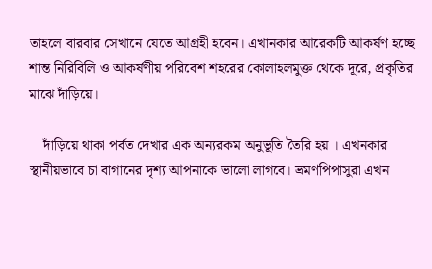তাহলে বারবার সেখানে যেতে আগ্রহী হবেন। এখানকার আরেকটি আকর্ষণ হচ্ছে  শান্ত নিরিবিলি ও আকর্ষণীয় পরিবেশ শহরের কোলাহলমুক্ত থেকে দূরে, প্রকৃতির মাঝে দাঁড়িয়ে।

    দাঁড়িয়ে থাকা পর্বত দেখার এক অন্যরকম অনুভূতি তৈরি হয় । এখনকার   স্থানীয়ভাবে চা বাগানের দৃশ্য আপনাকে ভালো লাগবে। ভ্রমণপিপাসুরা এখন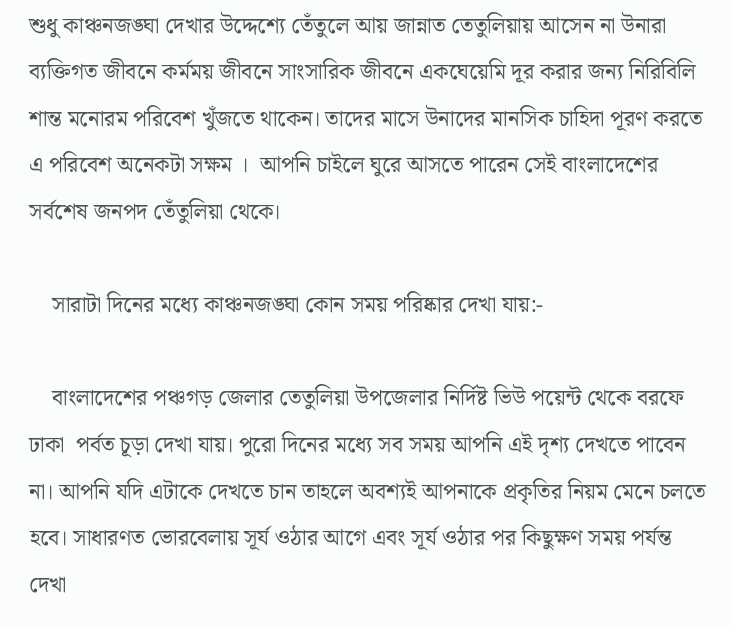শুধু কাঞ্চনজঙ্ঘা দেখার উদ্দেশ্যে তেঁতুলে আয় জান্নাত তেতুলিয়ায় আসেন না উনারা ব্যক্তিগত জীবনে কর্মময় জীবনে সাংসারিক জীবনে একঘেয়েমি দূর করার জন্য নিরিবিলি শান্ত মনোরম পরিবেশ খুঁজতে থাকেন। তাদের মাসে উনাদের মানসিক চাহিদা পূরণ করতে  এ পরিবেশ অনেকটা সক্ষম ।  আপনি চাইলে ঘুরে আসতে পারেন সেই বাংলাদেশের সর্বশেষ জনপদ তেঁতুলিয়া থেকে।

    সারাটা দিনের মধ্যে কাঞ্চনজঙ্ঘা কোন সময় পরিষ্কার দেখা যায়:-

    বাংলাদেশের পঞ্চগড় জেলার তেতুলিয়া উপজেলার নির্দিষ্ট ভিউ পয়েন্ট থেকে বরফে ঢাকা  পর্বত চূড়া দেখা যায়। পুরো দিনের মধ্যে সব সময় আপনি এই দৃশ্য দেখতে পাবেন না। আপনি যদি এটাকে দেখতে চান তাহলে অবশ্যই আপনাকে প্রকৃতির নিয়ম মেনে চলতে হবে। সাধারণত ভোরবেলায় সূর্য ওঠার আগে এবং সূর্য ওঠার পর কিছুক্ষণ সময় পর্যন্ত দেখা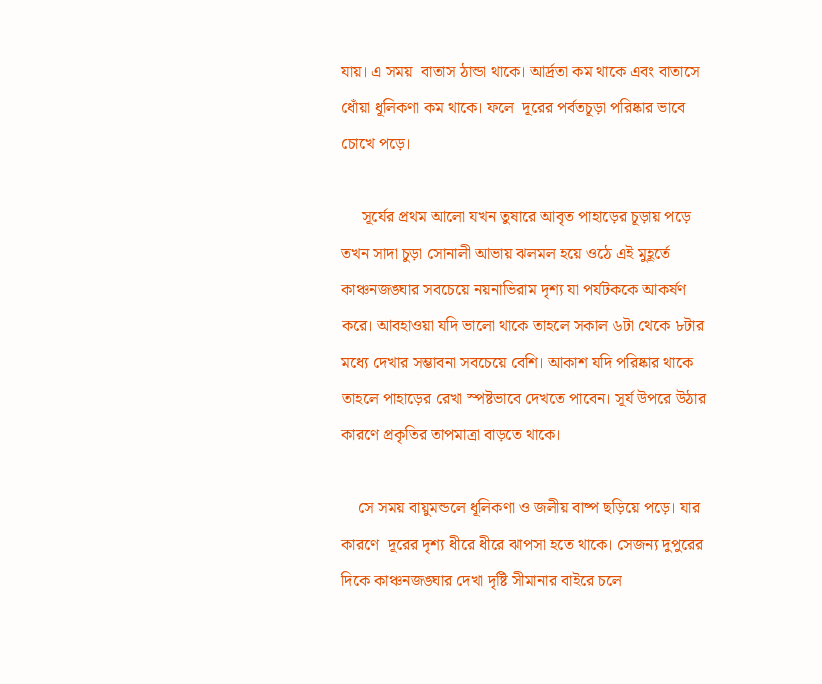যায়। এ সময়  বাতাস ঠান্ডা থাকে। আর্দ্রতা কম থাকে এবং বাতাসে ধোঁয়া ধূলিকণা কম থাকে। ফলে  দূরের পর্বতচূড়া পরিষ্কার ভাবে চোখে পড়ে।

     সূর্যের প্রথম আলো যখন তুষারে আবৃত পাহাড়ের চূড়ায় পড়ে তখন সাদা চুড়া সোনালী আভায় ঝলমল হয়ে ওঠে এই মুহূর্তে কাঞ্চনজঙ্ঘার সবচেয়ে নয়নাভিরাম দৃশ্য যা পর্যটককে আকর্ষণ করে। আবহাওয়া যদি ভালো থাকে তাহলে সকাল ৬টা থেকে ৮টার মধ্যে দেখার সম্ভাবনা সবচেয়ে বেশি। আকাশ যদি পরিষ্কার থাকে তাহলে পাহাড়ের রেখা স্পষ্টভাবে দেখতে পাবেন। সূর্য উপরে উঠার কারণে প্রকৃতির তাপমাত্রা বাড়তে থাকে।

    সে সময় বায়ুমন্ডলে ধূলিকণা ও জলীয় বাষ্প ছড়িয়ে পড়ে। যার কারণে  দূরের দৃশ্য ধীরে ধীরে ঝাপসা হতে থাকে। সেজন্য দুপুরের দিকে কাঞ্চনজঙ্ঘার দেখা দৃষ্টি সীমানার বাইরে চলে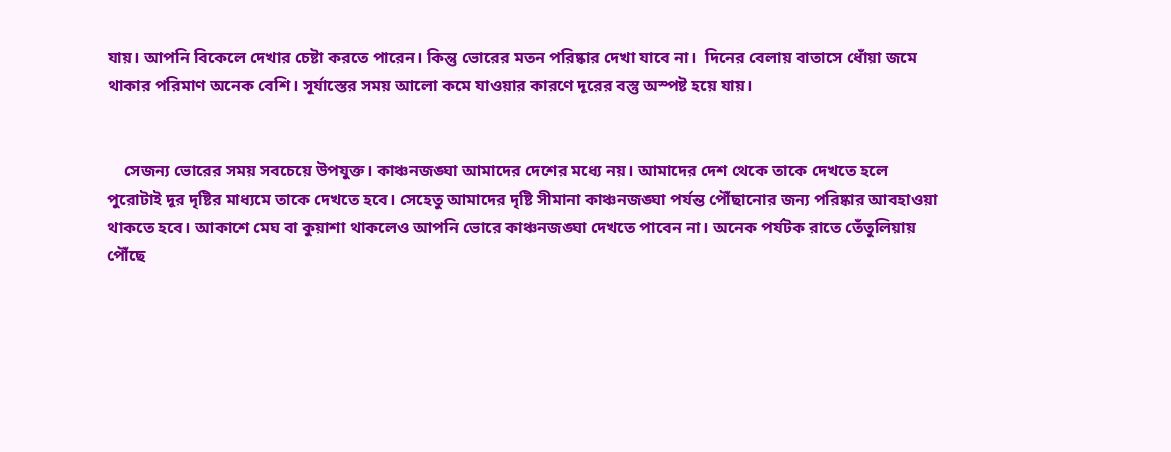যায়। আপনি বিকেলে দেখার চেষ্টা করতে পারেন। কিন্তু ভোরের মতন পরিষ্কার দেখা যাবে না।  দিনের বেলায় বাতাসে ধোঁয়া জমে থাকার পরিমাণ অনেক বেশি। সূর্যাস্তের সময় আলো কমে যাওয়ার কারণে দূরের বস্তু অস্পষ্ট হয়ে যায়।


    সেজন্য ভোরের সময় সবচেয়ে উপযুক্ত। কাঞ্চনজঙ্ঘা আমাদের দেশের মধ্যে নয়। আমাদের দেশ থেকে তাকে দেখতে হলে পুরোটাই দূর দৃষ্টির মাধ্যমে তাকে দেখতে হবে। সেহেতু আমাদের দৃষ্টি সীমানা কাঞ্চনজঙ্ঘা পর্যন্ত পৌঁছানোর জন্য পরিষ্কার আবহাওয়া থাকতে হবে। আকাশে মেঘ বা কুয়াশা থাকলেও আপনি ভোরে কাঞ্চনজঙ্ঘা দেখতে পাবেন না। অনেক পর্যটক রাতে তেঁতুলিয়ায় পৌঁছে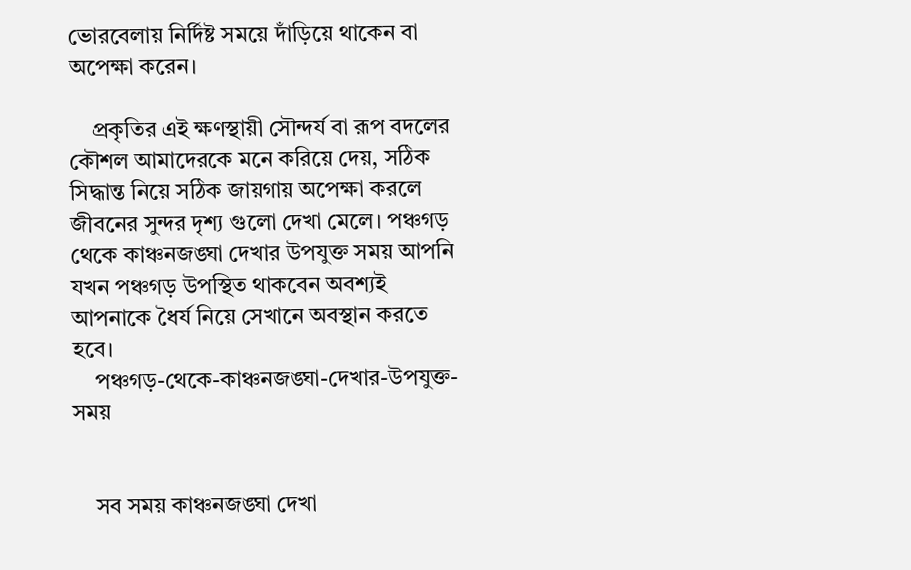ভোরবেলায় নির্দিষ্ট সময়ে দাঁড়িয়ে থাকেন বা অপেক্ষা করেন।

    প্রকৃতির এই ক্ষণস্থায়ী সৌন্দর্য বা রূপ বদলের কৌশল আমাদেরকে মনে করিয়ে দেয়, সঠিক সিদ্ধান্ত নিয়ে সঠিক জায়গায় অপেক্ষা করলে জীবনের সুন্দর দৃশ্য গুলো দেখা মেলে। পঞ্চগড় থেকে কাঞ্চনজঙ্ঘা দেখার উপযুক্ত সময় আপনি যখন পঞ্চগড় উপস্থিত থাকবেন অবশ্যই আপনাকে ধৈর্য নিয়ে সেখানে অবস্থান করতে হবে।
    পঞ্চগড়-থেকে-কাঞ্চনজঙ্ঘা-দেখার-উপযুক্ত-সময়


    সব সময় কাঞ্চনজঙ্ঘা দেখা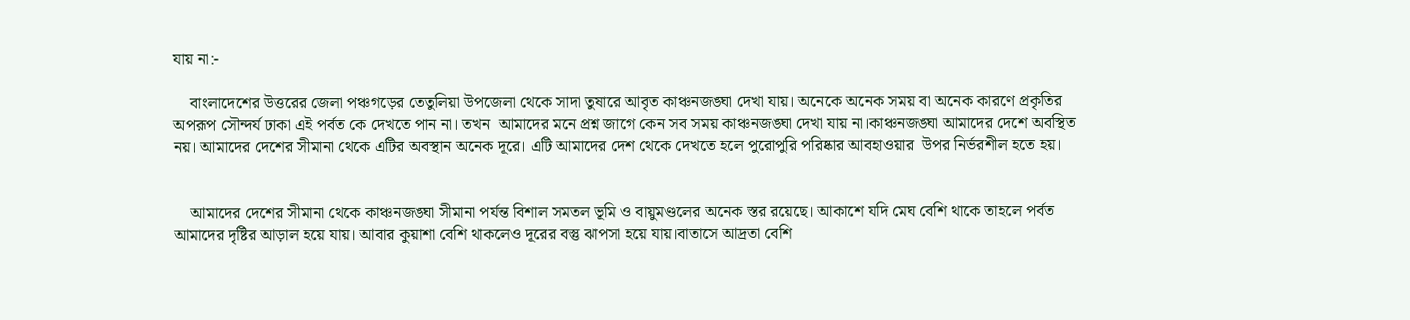যায় না:-

    বাংলাদেশের উত্তরের জেলা পঞ্চগড়ের তেতুলিয়া উপজেলা থেকে সাদা তুষারে আবৃত কাঞ্চনজঙ্ঘা দেখা যায়। অনেকে অনেক সময় বা অনেক কারণে প্রকৃতির অপরূপ সৌন্দর্য ঢাকা এই পর্বত কে দেখতে পান না। তখন  আমাদের মনে প্রশ্ন জাগে কেন সব সময় কাঞ্চনজঙ্ঘা দেখা যায় না।কাঞ্চনজঙ্ঘা আমাদের দেশে অবস্থিত নয়। আমাদের দেশের সীমানা থেকে এটির অবস্থান অনেক দূরে। এটি আমাদের দেশ থেকে দেখতে হলে পুরোপুরি পরিষ্কার আবহাওয়ার  উপর নির্ভরশীল হতে হয়।


    আমাদের দেশের সীমানা থেকে কাঞ্চনজঙ্ঘা সীমানা পর্যন্ত বিশাল সমতল ভূমি ও বায়ুমণ্ডলের অনেক স্তর রয়েছে। আকাশে যদি মেঘ বেশি থাকে তাহলে পর্বত আমাদের দৃষ্টির আড়াল হয়ে যায়। আবার কুয়াশা বেশি থাকলেও দূরের বস্তু ঝাপসা হয়ে যায়।বাতাসে আদ্রতা বেশি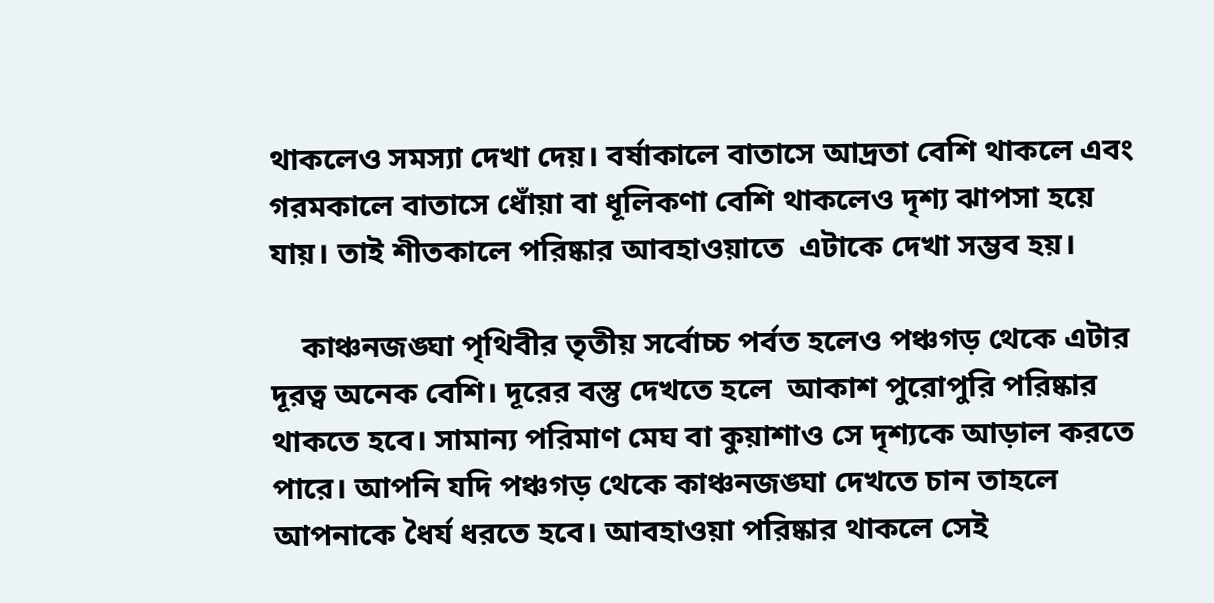থাকলেও সমস্যা দেখা দেয়। বর্ষাকালে বাতাসে আদ্রতা বেশি থাকলে এবং গরমকালে বাতাসে ধোঁয়া বা ধূলিকণা বেশি থাকলেও দৃশ্য ঝাপসা হয়ে যায়। তাই শীতকালে পরিষ্কার আবহাওয়াতে  এটাকে দেখা সম্ভব হয়।

    কাঞ্চনজঙ্ঘা পৃথিবীর তৃতীয় সর্বোচ্চ পর্বত হলেও পঞ্চগড় থেকে এটার দূরত্ব অনেক বেশি। দূরের বস্তু দেখতে হলে  আকাশ পুরোপুরি পরিষ্কার থাকতে হবে। সামান্য পরিমাণ মেঘ বা কুয়াশাও সে দৃশ্যকে আড়াল করতে পারে। আপনি যদি পঞ্চগড় থেকে কাঞ্চনজঙ্ঘা দেখতে চান তাহলে আপনাকে ধৈর্য ধরতে হবে। আবহাওয়া পরিষ্কার থাকলে সেই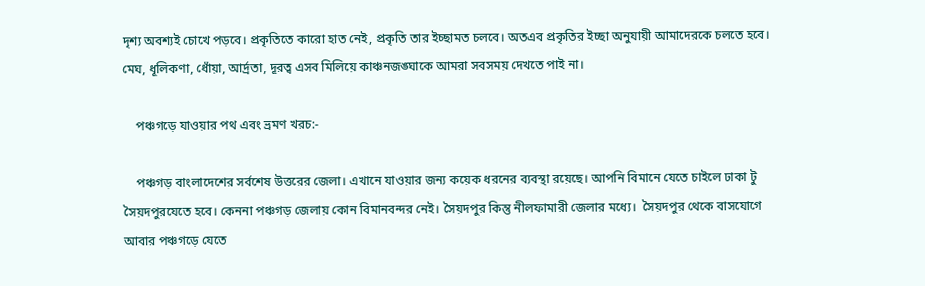দৃশ্য অবশ্যই চোখে পড়বে। প্রকৃতিতে কারো হাত নেই, প্রকৃতি তার ইচ্ছামত চলবে। অতএব প্রকৃতির ইচ্ছা অনুযায়ী আমাদেরকে চলতে হবে। মেঘ, ধূলিকণা, ধোঁয়া, আর্দ্রতা, দূরত্ব এসব মিলিয়ে কাঞ্চনজঙ্ঘাকে আমরা সবসময় দেখতে পাই না।

    পঞ্চগড়ে যাওয়ার পথ এবং ভ্রমণ খরচ:-

    পঞ্চগড় বাংলাদেশের সর্বশেষ উত্তরের জেলা। এখানে যাওয়ার জন্য কয়েক ধরনের ব্যবস্থা রয়েছে। আপনি বিমানে যেতে চাইলে ঢাকা টু সৈয়দপুরযেতে হবে। কেননা পঞ্চগড় জেলায় কোন বিমানবন্দর নেই। সৈয়দপুর কিন্তু নীলফামারী জেলার মধ্যে।  সৈয়দপুর থেকে বাসযোগে আবার পঞ্চগড়ে যেতে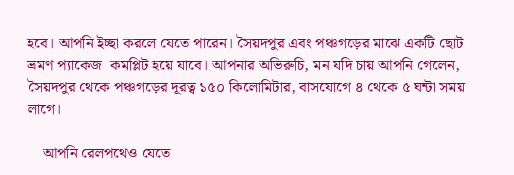হবে। আপনি ইচ্ছা করলে যেতে পারেন। সৈয়দপুর এবং পঞ্চগড়ের মাঝে একটি ছোট  ভ্রমণ প্যাকেজ  কমপ্লিট হয়ে যাবে। আপনার অভিরুচি, মন যদি চায় আপনি গেলেন, সৈয়দপুর থেকে পঞ্চগড়ের দূরত্ব ১৫০ কিলোমিটার, বাসযোগে ৪ থেকে ৫ ঘন্টা সময় লাগে।

    আপনি রেলপথেও যেতে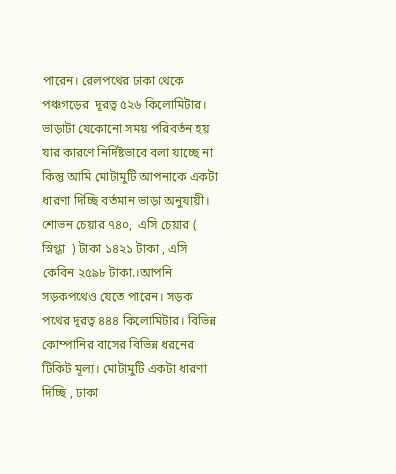পারেন। রেলপথের ঢাকা থেকে পঞ্চগড়ের  দূরত্ব ৫২৬ কিলোমিটার। ভাড়াটা যেকোনো সময় পরিবর্তন হয় যার কারণে নির্দিষ্টভাবে বলা যাচ্ছে না কিন্তু আমি মোটামুটি আপনাকে একটা ধারণা দিচ্ছি বর্তমান ভাড়া অনুযায়ী। শোভন চেয়ার ৭৪০,  এসি চেয়ার (  স্নিগ্ধা  ) টাকা ১৪২১ টাকা , এসি কেবিন ২৫৯৮ টাকা.।আপনি সড়কপথেও যেতে পারেন। সড়ক পথের দূরত্ব ৪৪৪ কিলোমিটার। বিভিন্ন কোম্পানির বাসের বিভিন্ন ধরনের টিকিট মূল্য। মোটামুটি একটা ধারণা দিচ্ছি , ঢাকা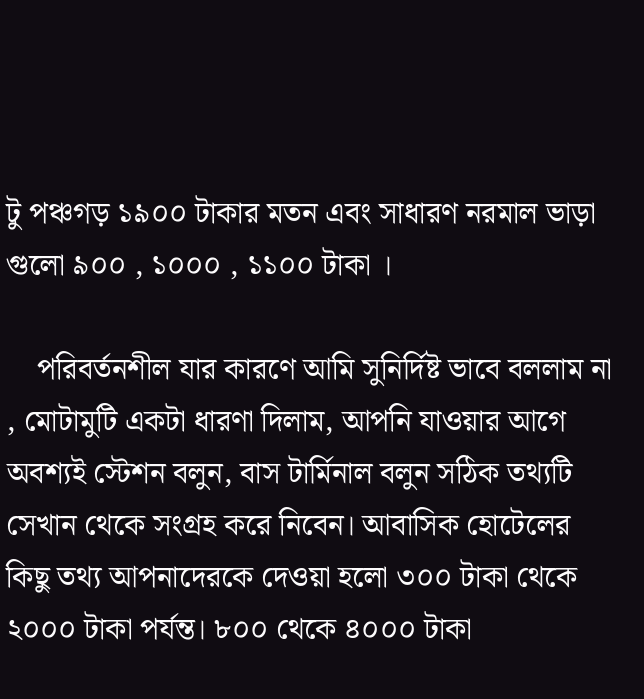টু পঞ্চগড় ১৯০০ টাকার মতন এবং সাধারণ নরমাল ভাড়া গুলো ৯০০ , ১০০০ , ১১০০ টাকা ।

    পরিবর্তনশীল যার কারণে আমি সুনির্দিষ্ট ভাবে বললাম না , মোটামুটি একটা ধারণা দিলাম, আপনি যাওয়ার আগে অবশ্যই স্টেশন বলুন, বাস টার্মিনাল বলুন সঠিক তথ্যটি সেখান থেকে সংগ্রহ করে নিবেন। আবাসিক হোটেলের কিছু তথ্য আপনাদেরকে দেওয়া হলো ৩০০ টাকা থেকে ২০০০ টাকা পর্যন্ত। ৮০০ থেকে ৪০০০ টাকা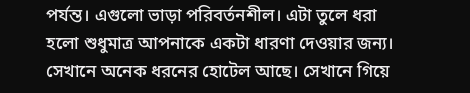পর্যন্ত। এগুলো ভাড়া পরিবর্তনশীল। এটা তুলে ধরা হলো শুধুমাত্র আপনাকে একটা ধারণা দেওয়ার জন্য। সেখানে অনেক ধরনের হোটেল আছে। সেখানে গিয়ে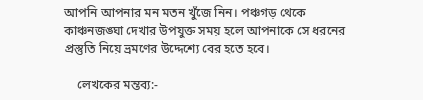আপনি আপনার মন মতন খুঁজে নিন। পঞ্চগড় থেকে কাঞ্চনজঙ্ঘা দেখার উপযুক্ত সময় হলে আপনাকে সে ধরনের প্রস্তুতি নিয়ে ভ্রমণের উদ্দেশ্যে বের হতে হবে।

    লেখকের মন্তব্য:-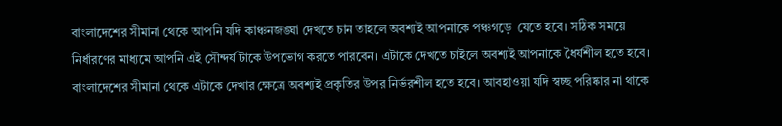বাংলাদেশের সীমানা থেকে আপনি যদি কাঞ্চনজঙ্ঘা দেখতে চান তাহলে অবশ্যই আপনাকে পঞ্চগড়ে  যেতে হবে। সঠিক সময়ে নির্ধারণের মাধ্যমে আপনি এই সৌন্দর্য টাকে উপভোগ করতে পারবেন। এটাকে দেখতে চাইলে অবশ্যই আপনাকে ধৈর্যশীল হতে হবে।  বাংলাদেশের সীমানা থেকে এটাকে দেখার ক্ষেত্রে অবশ্যই প্রকৃতির উপর নির্ভরশীল হতে হবে। আবহাওয়া যদি স্বচ্ছ পরিষ্কার না থাকে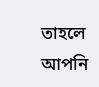তাহলে আপনি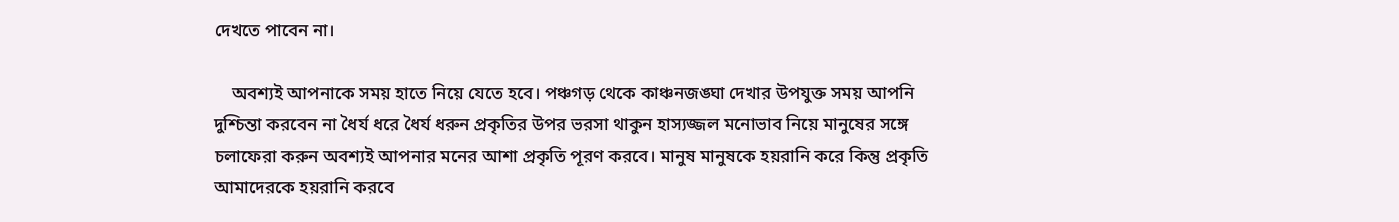দেখতে পাবেন না।

    অবশ্যই আপনাকে সময় হাতে নিয়ে যেতে হবে। পঞ্চগড় থেকে কাঞ্চনজঙ্ঘা দেখার উপযুক্ত সময় আপনি দুশ্চিন্তা করবেন না ধৈর্য ধরে ধৈর্য ধরুন প্রকৃতির উপর ভরসা থাকুন হাস্যজ্জল মনোভাব নিয়ে মানুষের সঙ্গে চলাফেরা করুন অবশ্যই আপনার মনের আশা প্রকৃতি পূরণ করবে। মানুষ মানুষকে হয়রানি করে কিন্তু প্রকৃতি আমাদেরকে হয়রানি করবে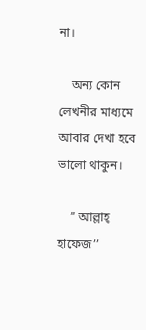না।

    অন্য কোন লেখনীর মাধ্যমে আবার দেখা হবে ভালো থাকুন।

    ’’ আল্লাহ্ হাফেজ’’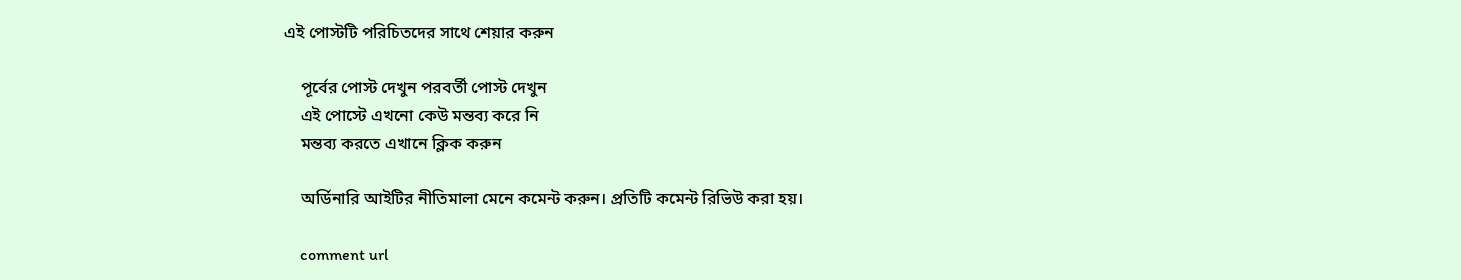এই পোস্টটি পরিচিতদের সাথে শেয়ার করুন

    পূর্বের পোস্ট দেখুন পরবর্তী পোস্ট দেখুন
    এই পোস্টে এখনো কেউ মন্তব্য করে নি
    মন্তব্য করতে এখানে ক্লিক করুন

    অর্ডিনারি আইটির নীতিমালা মেনে কমেন্ট করুন। প্রতিটি কমেন্ট রিভিউ করা হয়।

    comment url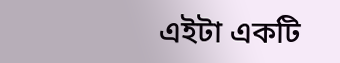এইটা একটি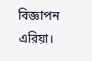বিজ্ঞাপন এরিয়া।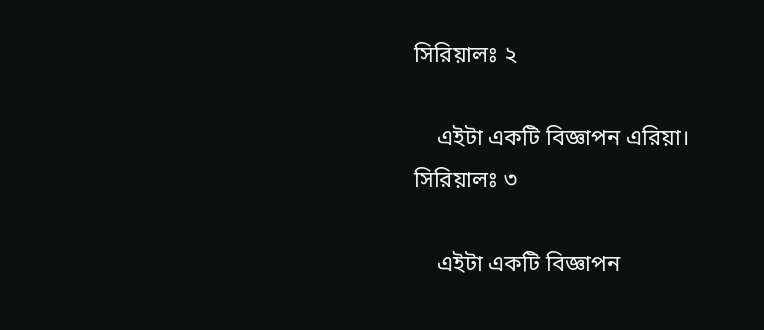সিরিয়ালঃ ২

    এইটা একটি বিজ্ঞাপন এরিয়া। সিরিয়ালঃ ৩

    এইটা একটি বিজ্ঞাপন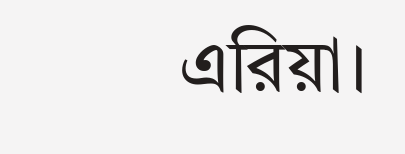এরিয়া।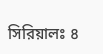সিরিয়ালঃ ৪